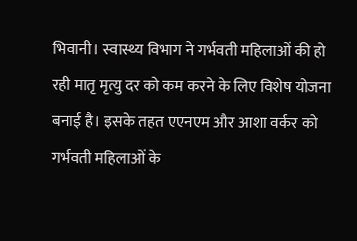भिवानी। स्वास्थ्य विभाग ने गर्भवती महिलाओं की हो रही मातृ मृत्यु दर को कम करने के लिए विशेष योजना बनाई है। इसके तहत एएनएम और आशा वर्कर को गर्भवती महिलाओं के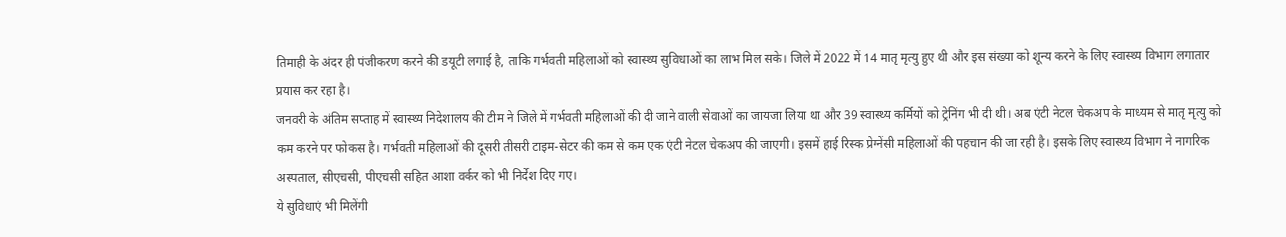तिमाही के अंदर ही पंजीकरण करने की डयूटी लगाई है, ताकि गर्भवती महिलाओं को स्वास्थ्य सुविधाओं का लाभ मिल सके। जिले में 2022 में 14 मातृ मृत्यु हुए थी और इस संख्या को शून्य करने के लिए स्वास्थ्य विभाग लगातार प्रयास कर रहा है।
जनवरी के अंतिम सप्ताह में स्वास्थ्य निदेशालय की टीम ने जिले में गर्भवती महिलाओं की दी जाने वाली सेवाओं का जायजा लिया था और 39 स्वास्थ्य कर्मियों को ट्रेनिंग भी दी थी। अब एंटी नेटल चेकअप के माध्यम से मातृ मृत्यु को कम करने पर फोकस है। गर्भवती महिलाओं की दूसरी तीसरी टाइम-सेटर की कम से कम एक एंटी नेटल चेकअप की जाएगी। इसमें हाई रिस्क प्रेग्नेंसी महिलाओं की पहचान की जा रही है। इसके लिए स्वास्थ्य विभाग ने नागरिक अस्पताल, सीएचसी, पीएचसी सहित आशा वर्कर को भी निर्देश दिए गए।
ये सुविधाएं भी मिलेंगी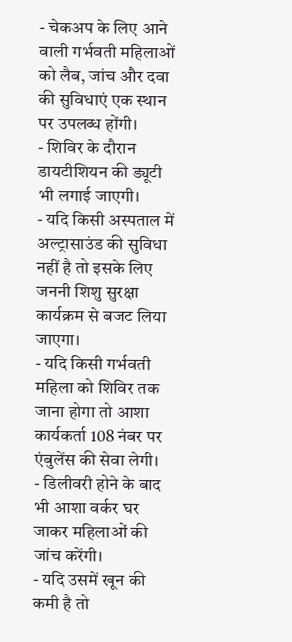- चेकअप के लिए आने वाली गर्भवती महिलाओं को लैब, जांच और दवा की सुविधाएं एक स्थान पर उपलब्ध होंगी।
- शिविर के दौरान डायटीशियन की ड्यूटी भी लगाई जाएगी।
- यदि किसी अस्पताल में अल्ट्रासाउंड की सुविधा नहीं है तो इसके लिए जननी शिशु सुरक्षा कार्यक्रम से बजट लिया जाएगा।
- यदि किसी गर्भवती महिला को शिविर तक जाना होगा तो आशा कार्यकर्ता 108 नंबर पर एंबुलेंस की सेवा लेगी।
- डिलीवरी होने के बाद भी आशा वर्कर घर जाकर महिलाओं की जांच करेंगी।
- यदि उसमें खून की कमी है तो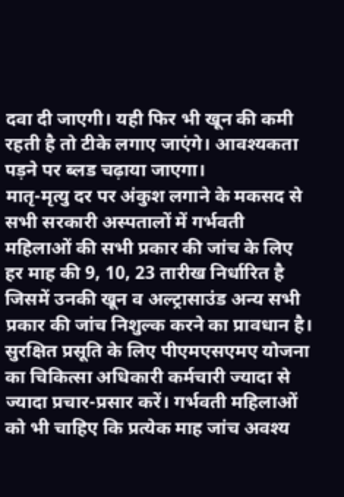दवा दी जाएगी। यही फिर भी खून की कमी रहती है तो टीके लगाए जाएंगे। आवश्यकता पड़ने पर ब्लड चढ़ाया जाएगा।
मातृ-मृत्यु दर पर अंकुश लगाने के मकसद से सभी सरकारी अस्पतालों में गर्भवती महिलाओं की सभी प्रकार की जांच के लिए हर माह की 9, 10, 23 तारीख निर्धारित है जिसमें उनकी खून व अल्ट्रासाउंड अन्य सभी प्रकार की जांच निशुल्क करने का प्रावधान है। सुरक्षित प्रसूति के लिए पीएमएसएमए योजना का चिकित्सा अधिकारी कर्मचारी ज्यादा से ज्यादा प्रचार-प्रसार करें। गर्भवती महिलाओं को भी चाहिए कि प्रत्येक माह जांच अवश्य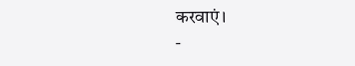करवाएं।
-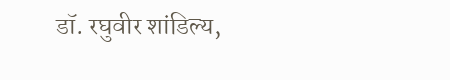डॉ. रघुवीर शांडिल्य,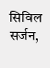सिविल सर्जन,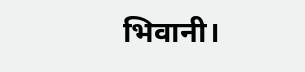भिवानी।